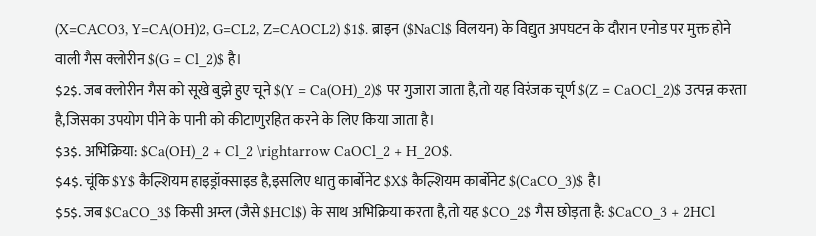(X=CACO3, Y=CA(OH)2, G=CL2, Z=CAOCL2) $1$. ब्राइन ($NaCl$ विलयन) के विद्युत अपघटन के दौरान एनोड पर मुक्त होने वाली गैस क्लोरीन $(G = Cl_2)$ है।
$2$. जब क्लोरीन गैस को सूखे बुझे हुए चूने $(Y = Ca(OH)_2)$ पर गुजारा जाता है,तो यह विरंजक चूर्ण $(Z = CaOCl_2)$ उत्पन्न करता है,जिसका उपयोग पीने के पानी को कीटाणुरहित करने के लिए किया जाता है।
$3$. अभिक्रिया: $Ca(OH)_2 + Cl_2 \rightarrow CaOCl_2 + H_2O$.
$4$. चूंकि $Y$ कैल्शियम हाइड्रॉक्साइड है,इसलिए धातु कार्बोनेट $X$ कैल्शियम कार्बोनेट $(CaCO_3)$ है।
$5$. जब $CaCO_3$ किसी अम्ल (जैसे $HCl$) के साथ अभिक्रिया करता है,तो यह $CO_2$ गैस छोड़ता है: $CaCO_3 + 2HCl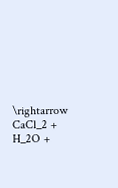\rightarrow CaCl_2 + H_2O +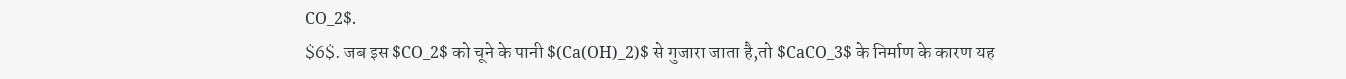CO_2$.
$6$. जब इस $CO_2$ को चूने के पानी $(Ca(OH)_2)$ से गुजारा जाता है,तो $CaCO_3$ के निर्माण के कारण यह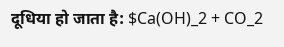दूधिया हो जाता है: $Ca(OH)_2 + CO_2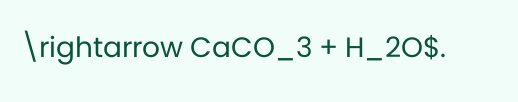\rightarrow CaCO_3 + H_2O$.